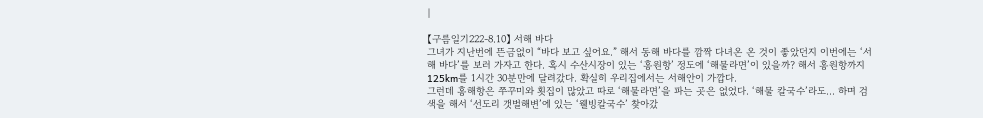|

【구름일기222-8.10】 서해 바다
그녀가 지난번에 뜬금없이 “바다 보고 싶어요.” 해서 동해 바다를 깜짝 다녀온 온 것이 좋았던지 이번에는 ‘서해 바다’를 보러 가자고 한다. 혹시 수산시장이 있는 ‘홍원항’ 정도에 ‘해물라면’이 있을까? 해서 홍원항까지 125km를 1시간 30분만에 달려갔다. 확실히 우리집에서는 서해안이 가깝다.
그런데 홍해항은 쭈꾸미와 횟집이 많았고 따로 ‘해물라면’을 파는 곳은 없었다. ‘해물 칼국수’라도... 하며 검색을 해서 ‘선도리 갯벌해변’에 있는 ‘웰빙칼국수’ 찾아갔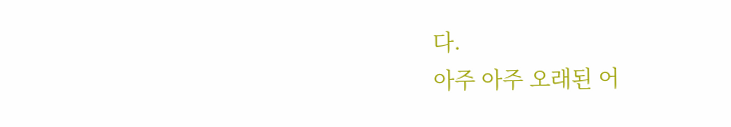다.
아주 아주 오래된 어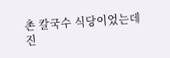촌 칼국수 식당이었는데 진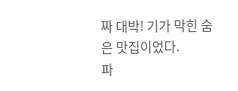짜 대박! 기가 막힌 숨은 맛집이었다.
파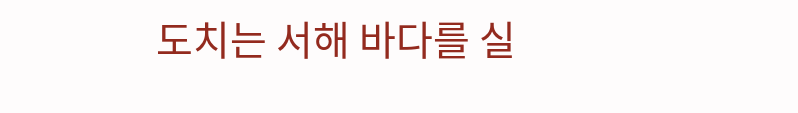도치는 서해 바다를 실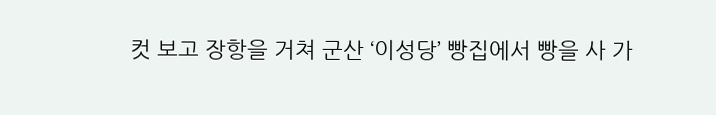컷 보고 장항을 거쳐 군산 ‘이성당’ 빵집에서 빵을 사 가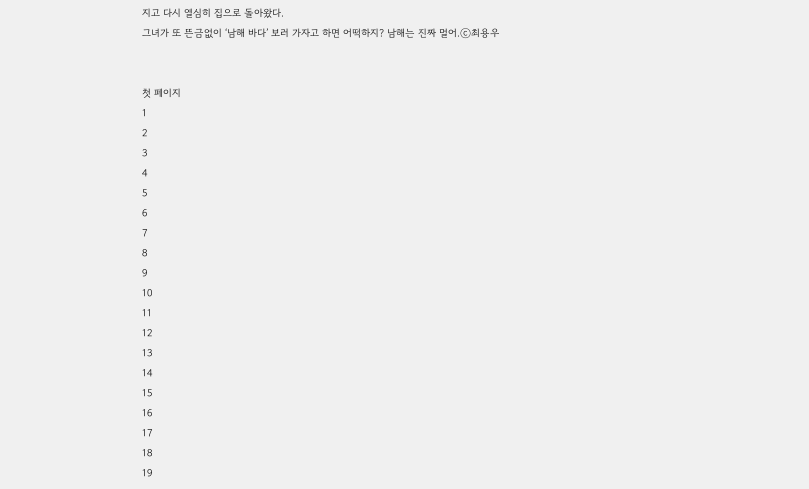지고 다시 열심히 집으로 돌아왔다.
그녀가 또 뜬금없이 ‘남해 바다’ 보러 가자고 하면 어떡하지? 남해는 진짜 멀어.ⓒ최용우


첫 페이지
1
2
3
4
5
6
7
8
9
10
11
12
13
14
15
16
17
18
19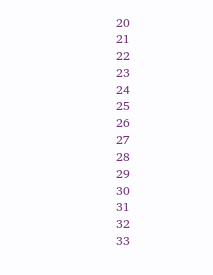20
21
22
23
24
25
26
27
28
29
30
31
32
33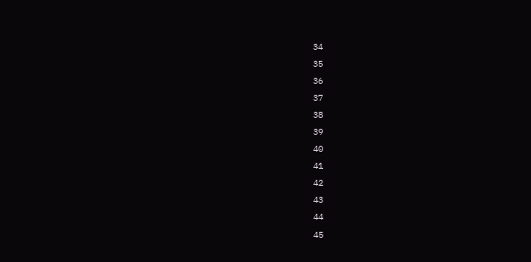34
35
36
37
38
39
40
41
42
43
44
45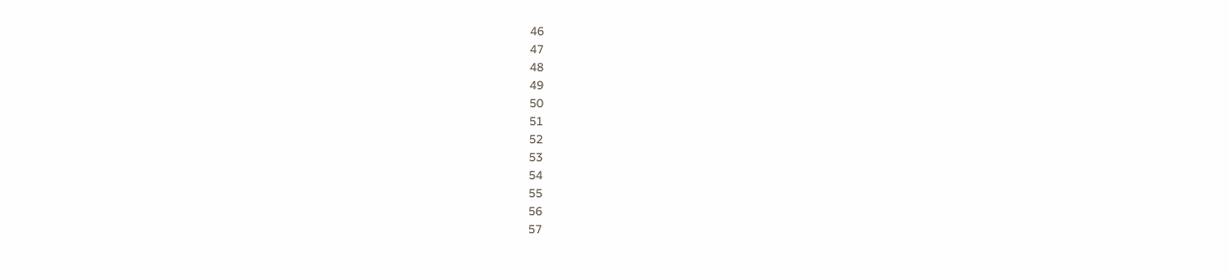46
47
48
49
50
51
52
53
54
55
56
57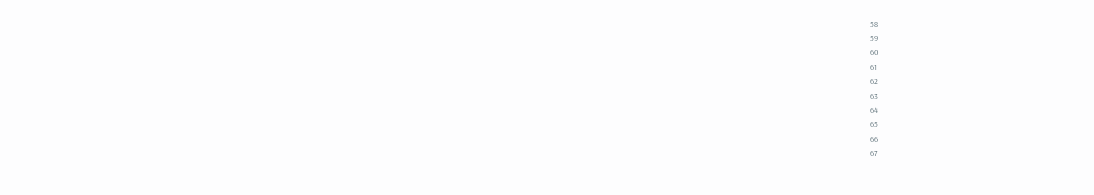58
59
60
61
62
63
64
65
66
67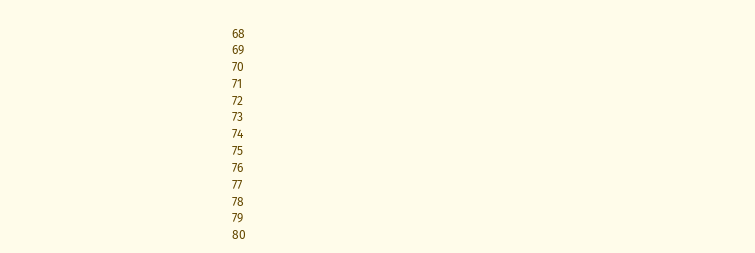68
69
70
71
72
73
74
75
76
77
78
79
80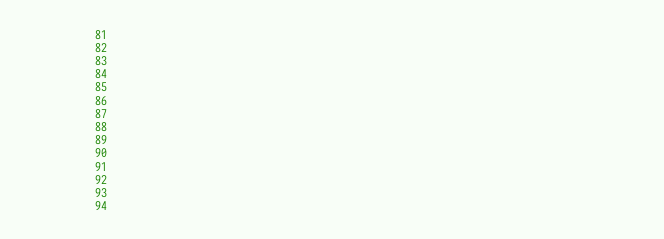81
82
83
84
85
86
87
88
89
90
91
92
93
94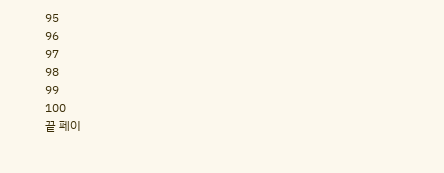95
96
97
98
99
100
끝 페이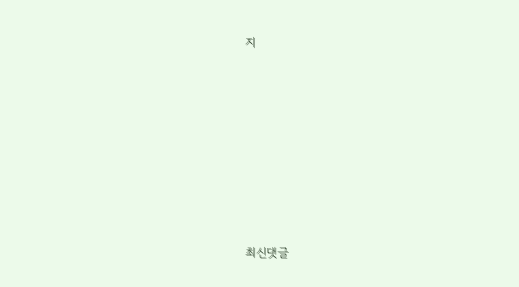지









최신댓글